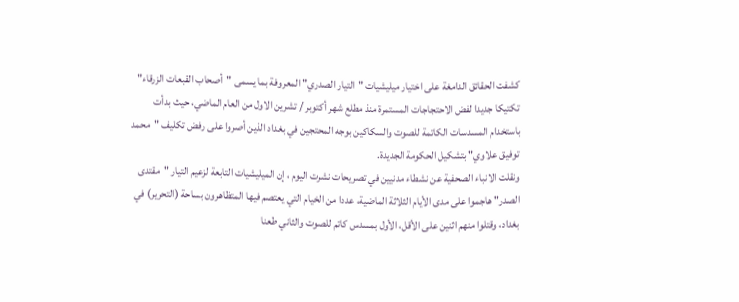كشفت الحقائق الدامغة على اختيار ميليشيات "التيار الصدري" المعروفة بما يسمى "أصحاب القبعات الزرقاء" تكتيكا جديدا لفض الاحتجاجات المستمرة منذ مطلع شهر أكتوبر / تشرين الاول من العام الماضي، حيث بدأت باستخدام المسدسات الكاتمة للصوت والسكاكين بوجه المحتجين في بغداد الذين أصروا على رفض تكليف "محمد توفيق علاوي" بتشكيل الحكومة الجديدة.
ونقلت الانباء الصحفية عن نشطاء مدنيين في تصريحات نشرت اليوم ، إن الميليشيات التابعة لزعيم التيار "مقتدى الصدر" هاجموا على مدى الأيام الثلاثة الماضية، عددا من الخيام التي يعتصم فيها المتظاهرون بساحة (التحرير) في بغداد، وقتلوا منهم اثنين على الأقل، الأول بمسدس كاتم للصوت والثاني طعنا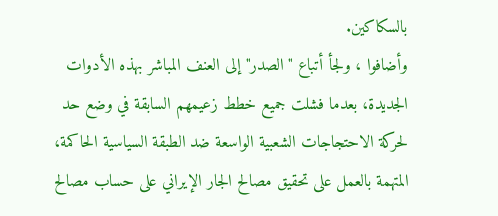بالسكاكين.
وأضافوا ، ولجأ أتباع "الصدر" إلى العنف المباشر بهذه الأدوات الجديدة، بعدما فشلت جميع خطط زعيمهم السابقة في وضع حد لحركة الاحتجاجات الشعبية الواسعة ضد الطبقة السياسية الحاكمة، المتهمة بالعمل على تحقيق مصالح الجار الإيراني على حساب مصالح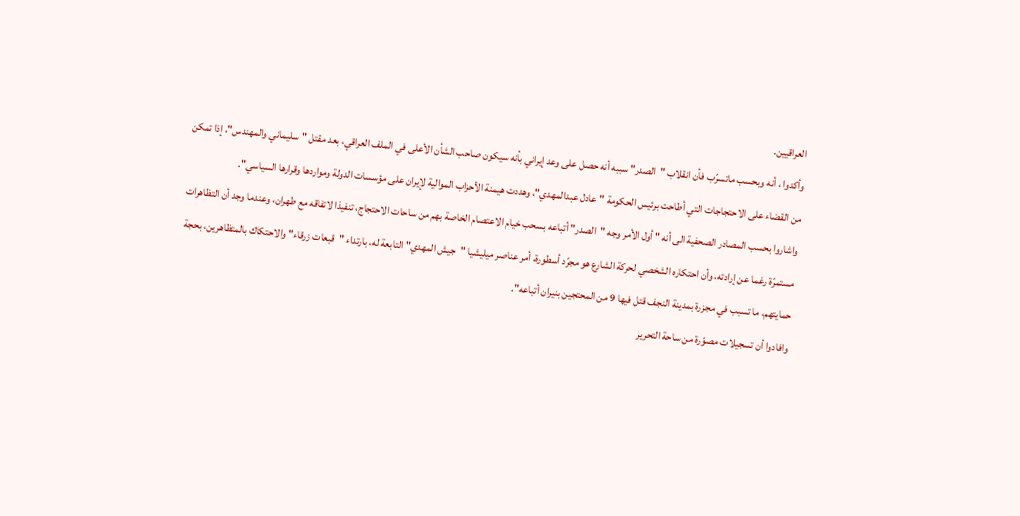العراقيين.
وأكدوا ، أنه وبحسب ماتسرّب فأن انقلاب "الصدر" سببه أنه حصل على وعد إيراني بأنه سيكون صاحب الشأن الأعلى في الملف العراقي، بعد مقتل "سليماني والمهندس"، إذا تمكن من القضاء على الاحتجاجات التي أطاحت برئيس الحكومة "عادل عبدالمهدي"، وهددت هيمنة الأحزاب الموالية لإيران على مؤسسات الدولة ومواردها وقرارها السياسي".
واشاروا بحسب المصادر الصحفية الى أنه " أول الأمر وجه "الصدر" أتباعه بسحب خيام الاعتصام الخاصة بهم من ساحات الاحتجاج، تنفيذا لاتفاقه مع طهران، وعندما وجد أن التظاهرات مستمرّة رغما عن إرادته، وأن احتكاره الشخصي لحركة الشارع هو مجرّد أسطورة، أمر عناصر ميليشيا "جيش المهدي" التابعة له، بارتداء "قبعات زرقاء" والاحتكاك بالمتظاهرين، بحجة حمايتهم، ما تسبب في مجزرة بمدينة النجف قتل فيها 9 من المحتجين بنيران أتباعه".
وافادوا أن تسجيلات مصوّرة من ساحة التحرير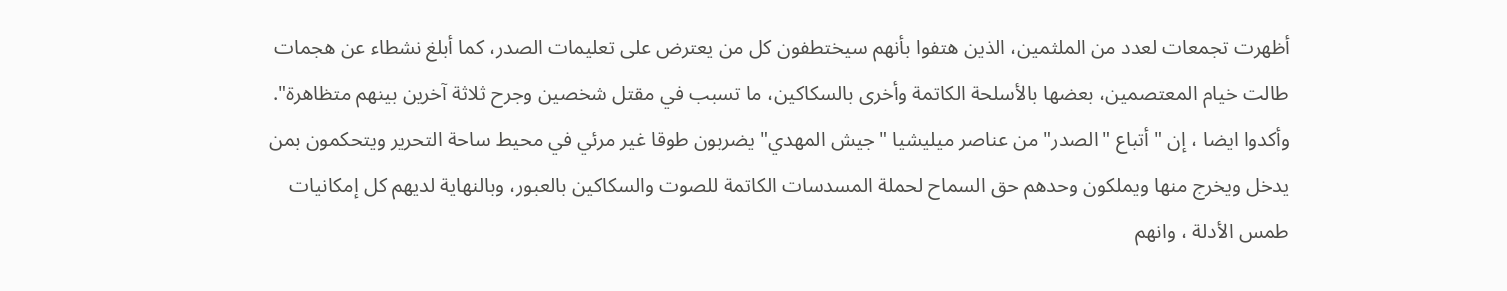أظهرت تجمعات لعدد من الملثمين، الذين هتفوا بأنهم سيختطفون كل من يعترض على تعليمات الصدر، كما أبلغ نشطاء عن هجمات طالت خيام المعتصمين، بعضها بالأسلحة الكاتمة وأخرى بالسكاكين، ما تسبب في مقتل شخصين وجرح ثلاثة آخرين بينهم متظاهرة".
وأكدوا ايضا ، إن " أتباع "الصدر" من عناصر ميليشيا "جيش المهدي" يضربون طوقا غير مرئي في محيط ساحة التحرير ويتحكمون بمن يدخل ويخرج منها ويملكون وحدهم حق السماح لحملة المسدسات الكاتمة للصوت والسكاكين بالعبور، وبالنهاية لديهم كل إمكانيات طمس الأدلة ، وانهم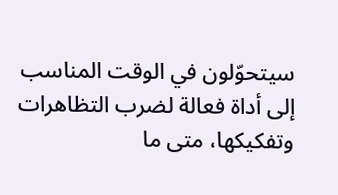سيتحوّلون في الوقت المناسب إلى أداة فعالة لضرب التظاهرات وتفكيكها، متى ما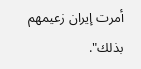أمرت إيران زعيمهم بذلك".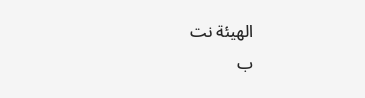الهيئة نت
ب